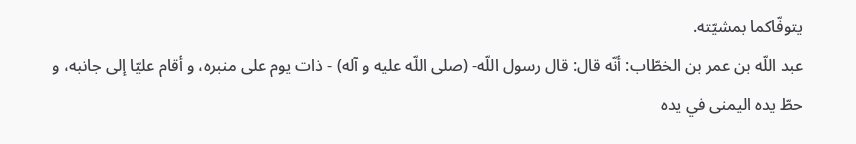يتوفّاكما بمشيّته.
عبد اللّه بن عمر بن الخطّاب: أنّه قال: قال رسول اللّه- (صلى اللّه عليه و آله) - ذات يوم على منبره، و أقام عليّا إلى جانبه، و حطّ يده اليمنى في يده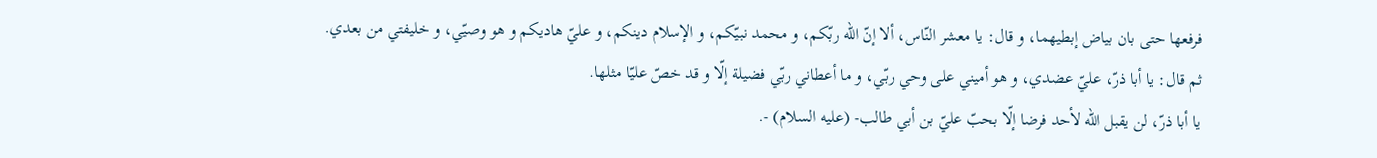فرفعها حتى بان بياض إبطيهما، و قال: يا معشر النّاس، ألا إنّ اللّه ربّكم، و محمد نبيّكم، و الإسلام دينكم، و عليّ هاديكم و هو وصيّي، و خليفتي من بعدي.
ثم قال: يا أبا ذرّ، عليّ عضدي، و هو أميني على وحي ربّي، و ما أعطاني ربّي فضيلة إلّا و قد خصّ عليّا مثلها.
يا أبا ذرّ، لن يقبل اللّه لأحد فرضا إلّا بحبّ عليّ بن أبي طالب- (عليه السلام) -.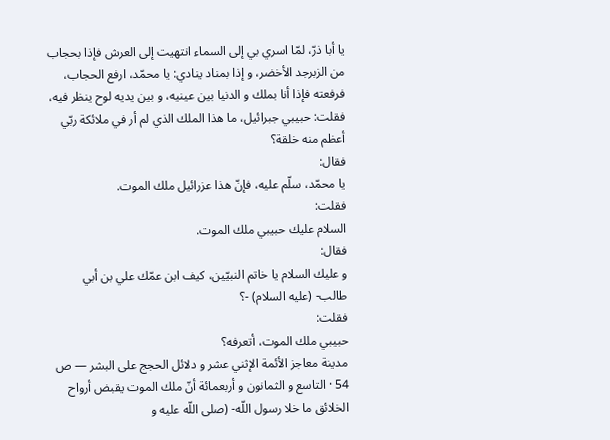يا أبا ذرّ، لمّا اسري بي إلى السماء انتهيت إلى العرش فإذا بحجاب من الزبرجد الأخضر، و إذا بمناد ينادي: يا محمّد، ارفع الحجاب، فرفعته فإذا أنا بملك و الدنيا بين عينيه، و بين يديه لوح ينظر فيه، فقلت: حبيبي جبرائيل، ما هذا الملك الذي لم أر في ملائكة ربّي أعظم منه خلقة؟
فقال:
يا محمّد، سلّم عليه، فإنّ هذا عزرائيل ملك الموت.
فقلت:
السلام عليك حبيبي ملك الموت.
فقال:
و عليك السلام يا خاتم النبيّين، كيف ابن عمّك علي بن أبي طالب- (عليه السلام) -؟
فقلت:
حبيبي ملك الموت، أتعرفه؟
مدينة معاجز الأئمة الإثني عشر و دلائل الحجج على البشر — ص 54 · التاسع و الثمانون و أربعمائة أنّ ملك الموت يقبض أرواح الخلائق ما خلا رسول اللّه- (صلى اللّه عليه و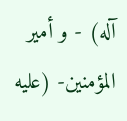آله) - و أمير المؤمنين- (عليه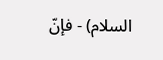السلام) - فإنّ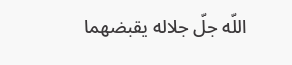اللّه جلّ جلاله يقبضهما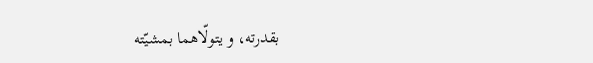بقدرته، و يتولّاهما بمشيّته